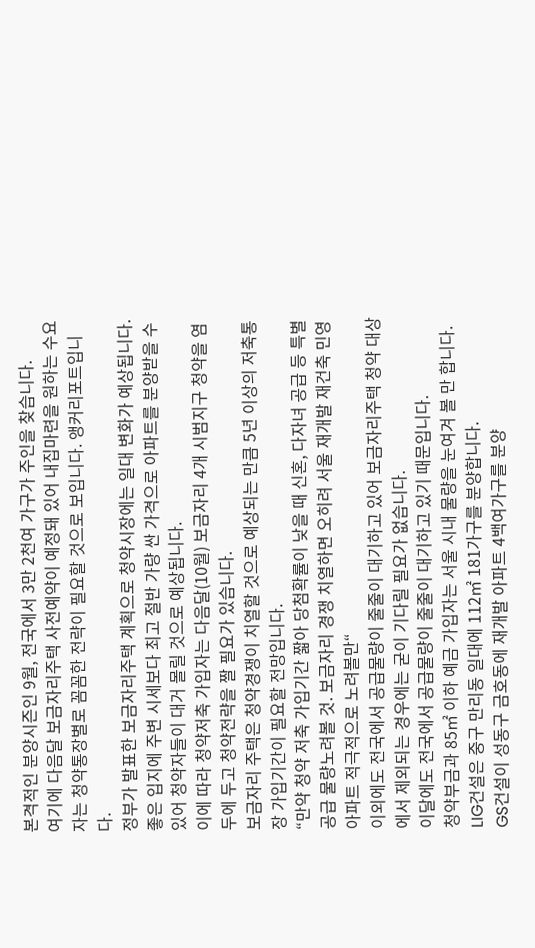본격적인 분양시즌인 9월, 전국에서 3만 2천여 가구가 주인을 찾습니다.
여기에 다음달 보금자리주택 사전예약이 예정돼 있어 내집마련을 원하는 수요자는 청약통장별로 꼼꼼한 전략이 필요할 것으로 보입니다. 앵커리포트입니다.
정부가 발표한 보금자리주택 계획으로 청약시장에는 일대 변화가 예상됩니다.
좋은 입지에 주변 시세보다 최고 절반 가량 싼 가격으로 아파트를 분양받을 수 있어 청약자들이 대거 몰릴 것으로 예상됩니다.
이에 따라 청약저축 가입자는 다음달(10월) 보금자리 4개 시범지구 청약을 염두에 두고 청약전략을 짤 필요가 있습니다.
보금자리 주택은 청약경쟁이 치열할 것으로 예상되는 만큼 5년 이상의 저축통장 가입기간이 필요할 전망입니다.
“만약 청약 저축 가입기간 짧아 당첨확률이 낮을 때 신혼, 다자녀 공급 등 특별 공급 물량노려볼 것. 보금자리 경쟁 치열하면 오히려 서울 재개발 재건축 민영아파트 적극적으로 노려볼만“
이외에도 전국에서 공급물량이 줄줄이 대기하고 있어 보금자리주택 청약 대상에서 제외되는 경우에는 굳이 기다릴 필요가 없습니다.
이달에도 전국에서 공급물량이 줄줄이 대기하고 있기 때문입니다.
청약부금과 85㎡ 이하 예금 가입자는 서울 시내 물량을 눈여겨 볼 만 합니다.
LIG건설은 중구 만리동 일대에 112㎡ 181가구를 분양합니다.
GS건설이 성동구 금호동에 재개발 아파트 4백여가구를 분양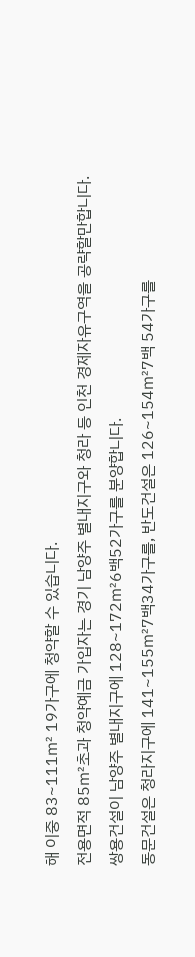해 이중 83~111㎡ 19가구에 청약할 수 있습니다.
전용면적 85㎡초과 청약예금 가입자는 경기 남양주 별내지구와 청라 등 인천 경제자유구역을 공략할만합니다.
쌍용건설이 남양주 별내지구에 128~172㎡6백52가구를 분양합니다.
동문건설은 청라지구에 141~155㎡7백34가구를, 반도건설은 126~154㎡7백 54가구를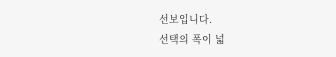선보입니다.
선택의 폭이 넓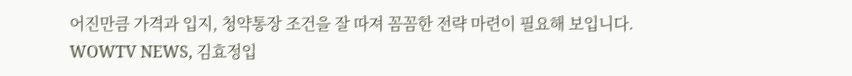어진만큼 가격과 입지, 청약통장 조건을 잘 따져 꼼꼼한 전략 마련이 필요해 보입니다.
WOWTV NEWS, 김효정입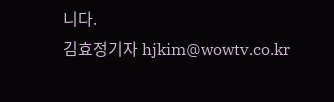니다.
김효정기자 hjkim@wowtv.co.kr